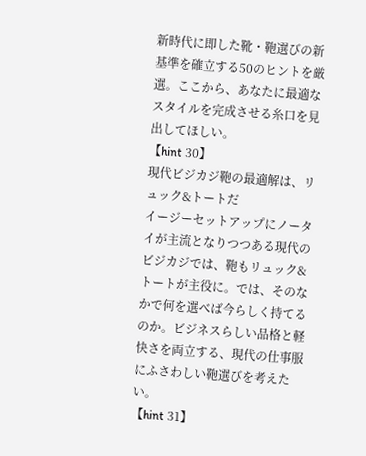新時代に即した靴・鞄選びの新基準を確立する50のヒントを厳選。ここから、あなたに最適なスタイルを完成させる糸口を見出してほしい。
【hint 30】
現代ビジカジ鞄の最適解は、リュック&トートだ
イージーセットアップにノータイが主流となりつつある現代のビジカジでは、鞄もリュック&トートが主役に。では、そのなかで何を選べば今らしく持てるのか。ビジネスらしい品格と軽快さを両立する、現代の仕事服にふさわしい鞄選びを考えたい。
【hint 31】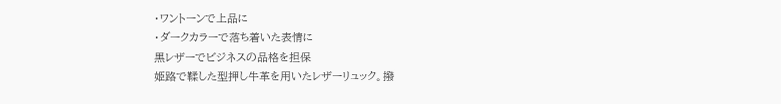・ワントーンで上品に
・ダークカラーで落ち着いた表情に
黒レザーでビジネスの品格を担保
姫路で鞣した型押し牛革を用いたレザーリュック。撥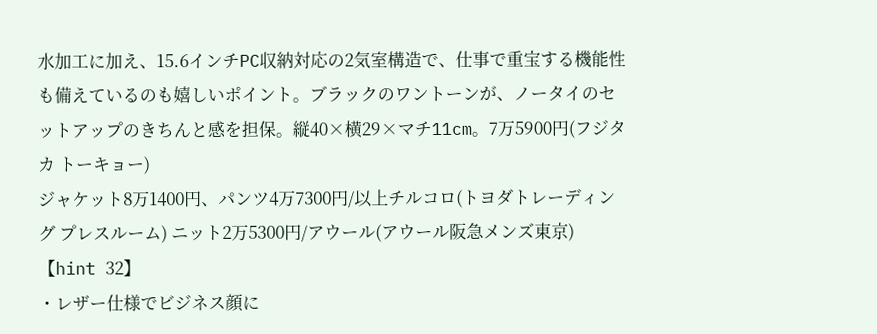水加工に加え、15.6インチPC収納対応の2気室構造で、仕事で重宝する機能性も備えているのも嬉しいポイント。ブラックのワントーンが、ノータイのセットアップのきちんと感を担保。縦40×横29×マチ11cm。7万5900円(フジタカ トーキョー)
ジャケット8万1400円、パンツ4万7300円/以上チルコロ(トヨダトレーディング プレスルーム) ニット2万5300円/アウール(アウール阪急メンズ東京)
【hint 32】
・レザー仕様でビジネス顔に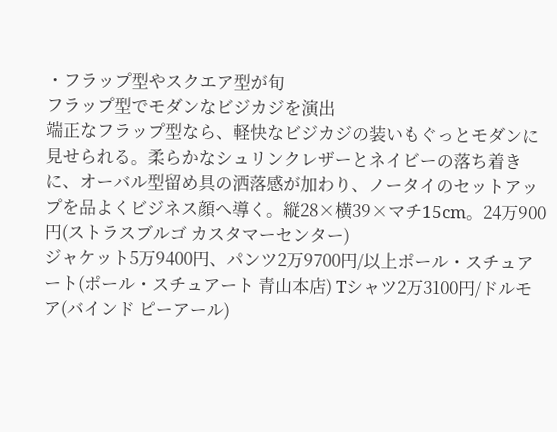・フラップ型やスクエア型が旬
フラップ型でモダンなビジカジを演出
端正なフラップ型なら、軽快なビジカジの装いもぐっとモダンに見せられる。柔らかなシュリンクレザーとネイビーの落ち着きに、オーバル型留め具の洒落感が加わり、ノータイのセットアップを品よくビジネス顔へ導く。縦28×横39×マチ15cm。24万900円(ストラスブルゴ カスタマーセンター)
ジャケット5万9400円、パンツ2万9700円/以上ポール・スチュアート(ポール・スチュアート 青山本店) Tシャツ2万3100円/ドルモア(バインド ピーアール)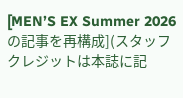[MEN’S EX Summer 2026の記事を再構成](スタッフクレジットは本誌に記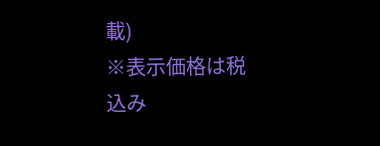載)
※表示価格は税込み